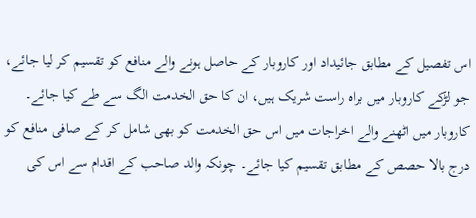اس تفصیل کے مطابق جائیداد اور کاروبار کے حاصل ہونے والے منافع کو تقسیم کر لیا جائے، جو لڑکے کاروبار میں براہ راست شریک ہیں، ان کا حق الخدمت الگ سے طے کیا جائے۔ کاروبار میں اٹھنے والے اخراجات میں اس حق الخدمت کو بھی شامل کر کے صافی منافع کو درج بالا حصص کے مطابق تقسیم کیا جائے۔ چونکہ والد صاحب کے اقدام سے اس کی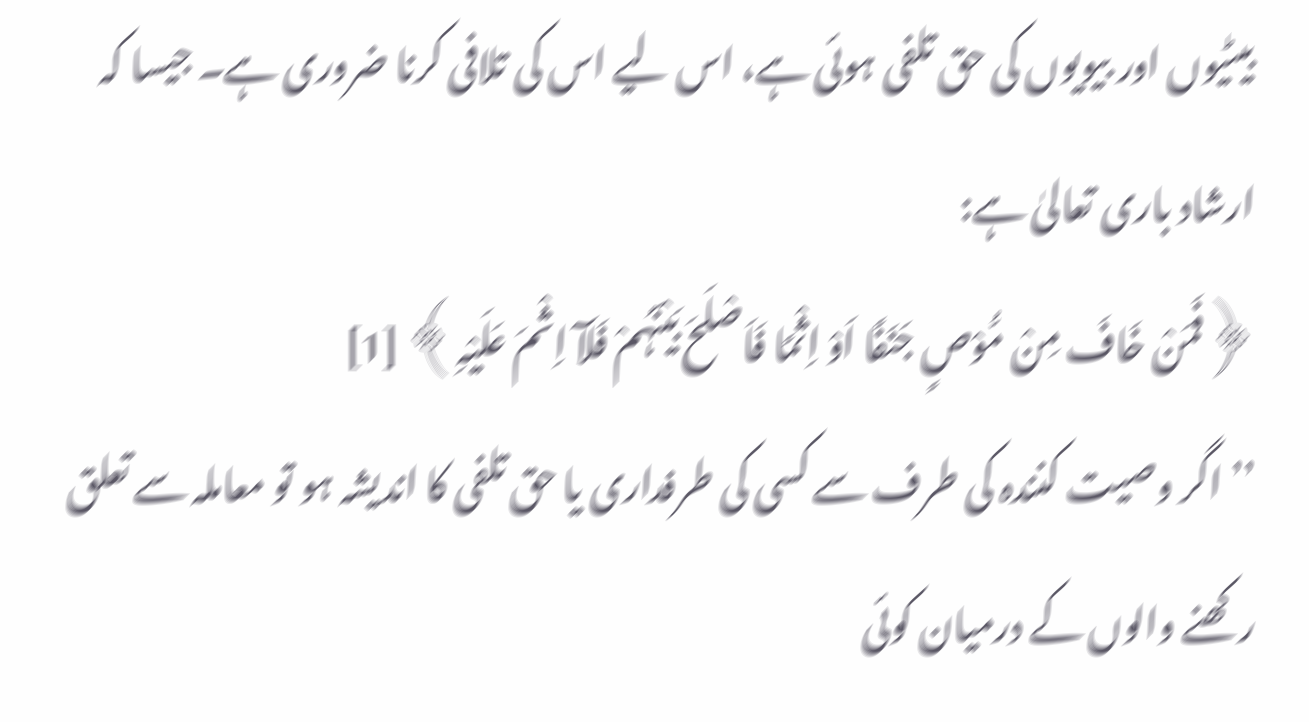بیٹیوں اور بیویوں کی حق تلفی ہوئی ہے، اس لیے اس کی تلافی کرنا ضروری ہے۔ جیسا کہ ارشاد باری تعالیٰ ہے:
﴿فَمَنْ خَافَ مِنْ مُّوْصٍ جَنَفًا اَوْ اِثْمًا فَاَصْلَحَ بَیْنَہُمْ فَلَآ اِثْمَ عَلَیْہِ﴾ [1]
’’اگر وصیت کنندہ کی طرف سے کسی کی طرفداری یا حق تلفی کا اندیشہ ہو تو معاملہ سے تعلق رکھنے والوں کے درمیان کوئی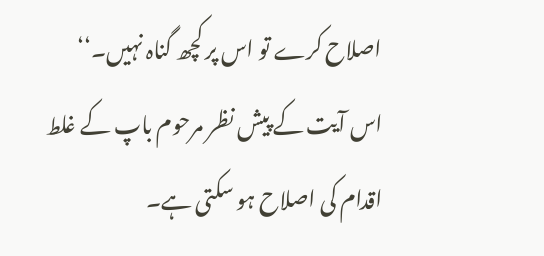اصلاح کرے تو اس پر کچھ گناہ نہیں۔‘‘
اس آیت کے پیش نظر مرحوم باپ کے غلط اقدام کی اصلاح ہو سکتی ہے۔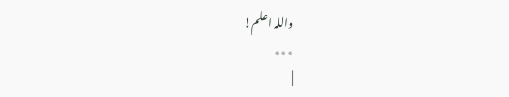واللہ اعلم!
٭٭٭
|